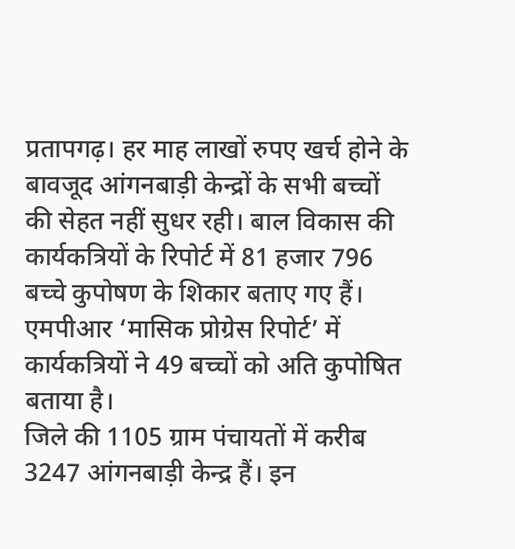प्रतापगढ़। हर माह लाखों रुपए खर्च होने के बावजूद आंगनबाड़ी केन्द्रों के सभी बच्चों की सेहत नहीं सुधर रही। बाल विकास की कार्यकत्रियों के रिपोर्ट में 81 हजार 796 बच्चे कुपोषण के शिकार बताए गए हैं। एमपीआर ‘मासिक प्रोग्रेस रिपोर्ट’ में कार्यकत्रियों ने 49 बच्चों को अति कुपोषित बताया है।
जिले की 1105 ग्राम पंचायतों में करीब 3247 आंगनबाड़ी केन्द्र हैं। इन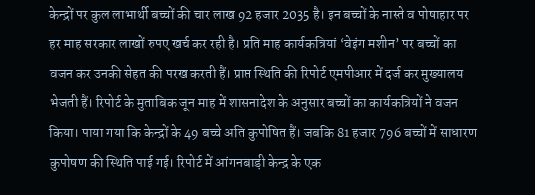केन्द्रों पर कुल लाभार्थी बच्चों की चार लाख 92 हजार 2035 है। इन बच्चों के नास्ते व पोषाहार पर हर माह सरकार लाखों रुपए खर्च कर रही है। प्रति माह कार्यकत्रियां ‘वेइंग मशीन’ पर बच्चों का वजन कर उनकी सेहत की परख करती हैं। प्राप्त स्थिति की रिपोर्ट एमपीआर में दर्ज कर मुख्यालय भेजती हैं। रिपोर्ट के मुताबिक जून माह में शासनादेश के अनुसार बच्चों का कार्यकत्रियों ने वजन किया। पाया गया कि केन्द्रों के 49 बच्चे अति कुपोषित हैं। जबकि 81 हजार 796 बच्चों में साधारण कुपोषण की स्थिति पाई गई। रिपोर्ट में आंगनबाड़ी केन्द्र के एक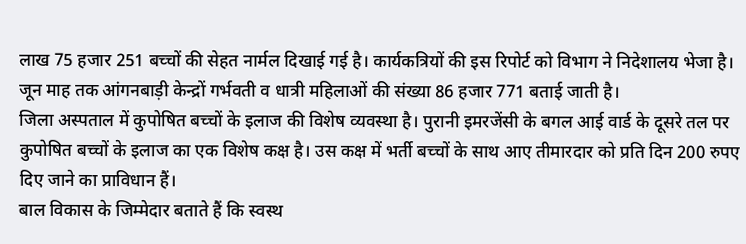लाख 75 हजार 251 बच्चों की सेहत नार्मल दिखाई गई है। कार्यकत्रियों की इस रिपोर्ट को विभाग ने निदेशालय भेजा है। जून माह तक आंगनबाड़ी केन्द्रों गर्भवती व धात्री महिलाओं की संख्या 86 हजार 771 बताई जाती है।
जिला अस्पताल में कुपोषित बच्चों के इलाज की विशेष व्यवस्था है। पुरानी इमरजेंसी के बगल आई वार्ड के दूसरे तल पर कुपोषित बच्चों के इलाज का एक विशेष कक्ष है। उस कक्ष में भर्ती बच्चों के साथ आए तीमारदार को प्रति दिन 200 रुपए दिए जाने का प्राविधान हैं।
बाल विकास के जिम्मेदार बताते हैं कि स्वस्थ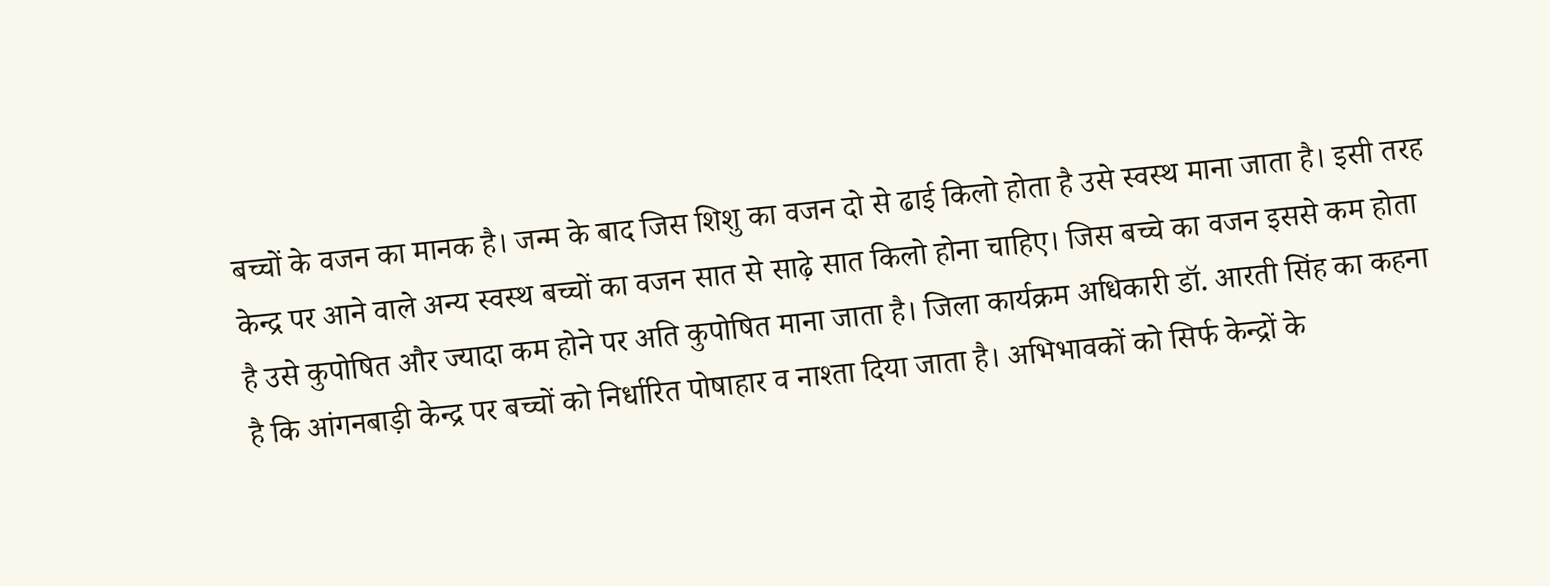बच्चों के वजन का मानक है। जन्म के बाद जिस शिशु का वजन दो से ढाई किलो होता है उसे स्वस्थ माना जाता है। इसी तरह केन्द्र पर आने वाले अन्य स्वस्थ बच्चों का वजन सात से साढ़े सात किलो होना चाहिए। जिस बच्चे का वजन इससे कम होता है उसे कुपोषित और ज्यादा कम होने पर अति कुपोषित माना जाता है। जिला कार्यक्रम अधिकारी डॉ. आरती सिंह का कहना है कि आंगनबाड़ी केन्द्र पर बच्चों को निर्धारित पोषाहार व नाश्ता दिया जाता है। अभिभावकों को सिर्फ केन्द्रों के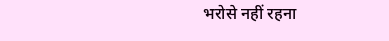भरोसे नहीं रहना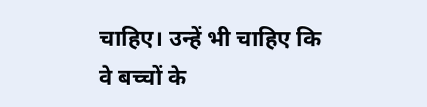चाहिए। उन्हें भी चाहिए कि वे बच्चों के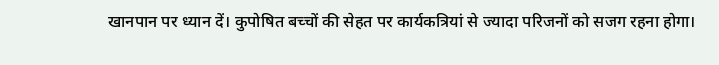खानपान पर ध्यान दें। कुपोषित बच्चों की सेहत पर कार्यकत्रियां से ज्यादा परिजनों को सजग रहना होगा।